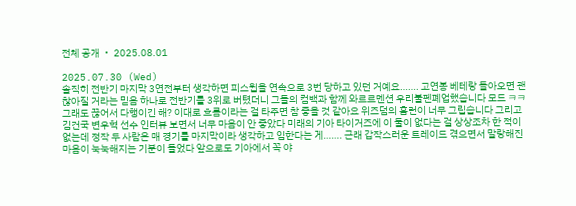전체 공개 ・ 2025.08.01

2025.07.30 (Wed)
솔직히 전반기 마지막 3연전부터 생각하면 피스윕을 연속으로 3번 당하고 있던 거예요……. 고연봉 베테랑 돌아오면 괜찮아질 거라는 믿음 하나로 전반기를 3위로 버텼더니 그들의 컴백과 함께 와르르멘션 우리불펜폐업했습니다 모드 ㅋㅋ 그래도 끊어서 다행이긴 해? 이대로 흐름이라는 걸 타주면 참 좋을 것 같아요 위즈덤의 홈런이 너무 그립습니다 그리고 김건국 변우혁 선수 인터뷰 보면서 너무 마음이 안 좋았다 미래의 기아 타이거즈에 이 둘이 없다는 걸 상상조차 한 적이 없는데 정작 두 사람은 매 경기를 마지막이라 생각하고 임한다는 게……. 근래 갑작스러운 트레이드 겪으면서 말랑해진 마음이 눅눅해지는 기분이 들었다 앞으로도 기아에서 꼭 야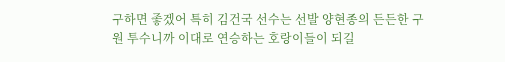구하면 좋겠어 특히 김건국 선수는 선발 양현종의 든든한 구원 투수니까 이대로 연승하는 호랑이들이 되길